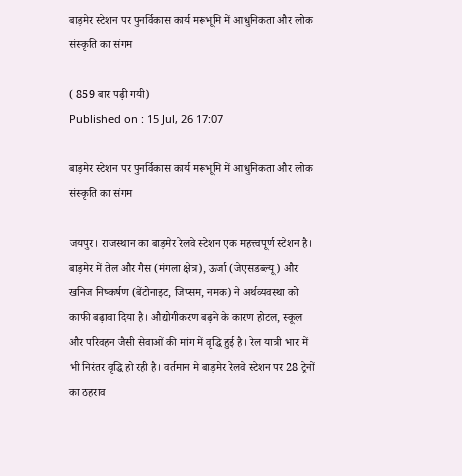बाड़मेर स्टेशन पर पुनर्विकास कार्य मरूभूमि में आधुनिकता और लोक संस्कृति का संगम

( 859 बार पढ़ी गयी)
Published on : 15 Jul, 26 17:07

बाड़मेर स्टेशन पर पुनर्विकास कार्य मरूभूमि में आधुनिकता और लोक संस्कृति का संगम

जयपुर। राजस्थान का बाड़मेर रेलवे स्टेशन एक महत्त्वपूर्ण स्टेशन है। बाड़मेर में तेल और गैस (मंगला क्षेत्र), ऊर्जा (जेएसडब्ल्यू) और खनिज निष्कर्षण (बेंटोनाइट, जिप्सम, नमक) ने अर्थव्यवस्था को काफी बढ़ावा दिया है। औद्योगीकरण बढ़ने के कारण होटल, स्कूल और परिवहन जैसी सेवाओं की मांग में वृद्धि हुई है। रेल यात्री भार में भी निरंतर वृद्धि हो रही है। वर्तमान मे बाड़मेर रेलवे स्टेशन पर 28 ट्रेनों का ठहराव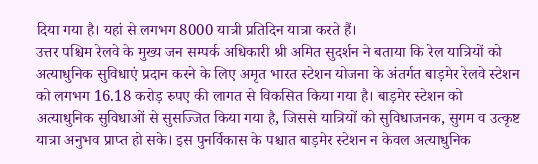दिया गया है। यहां से लगभग 8000 यात्री प्रतिदिन यात्रा करते हैं।
उत्तर पश्चिम रेलवे के मुख्य जन सम्पर्क अधिकारी श्री अमित सुदर्शन ने बताया कि रेल यात्रियों को अत्याधुनिक सुविधाएं प्रदान करने के लिए अमृत भारत स्टेशन योजना के अंतर्गत बाड़मेर रेलवे स्टेशन को लगभग 16.18 करोड़ रुपए की लागत से विकसित किया गया है। बाड़मेर स्टेशन को अत्याधुनिक सुविधाओं से सुसज्जित किया गया है, जिससे यात्रियों को सुविधाजनक, सुगम व उत्कृष्ट यात्रा अनुभव प्राप्त हो सके। इस पुनर्विकास के पश्चात बाड़मेर स्टेशन न केवल अत्याधुनिक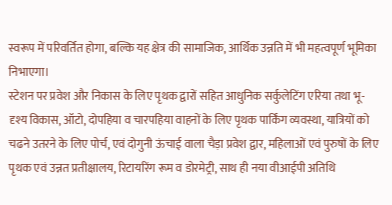स्वरूप में परिवर्तित होगा, बल्कि यह क्षेत्र की सामाजिक, आर्थिक उन्नति में भी महत्वपूर्ण भूमिका निभाएगा।
स्टेशन पर प्रवेश और निकास के लिए पृथक द्वारों सहित आधुनिक सर्कुलेटिंग एरिया तथा भू-दृश्य विकास, ऑटो, दोपहिया व चारपहिया वाहनों के लिए पृथक पार्किंग व्यवस्था, यात्रियों को चढने उतरने के लिए पोर्च, एवं दोगुनी ऊंचाई वाला चैड़ा प्रवेश द्वार, महिलाओं एवं पुरुषों के लिए पृथक एवं उन्नत प्रतीक्षालय, रिटायरिंग रूम व डोरमेट्री, साथ ही नया वीआईपी अतिथि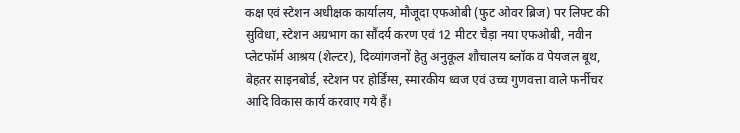कक्ष एवं स्टेशन अधीक्षक कार्यालय, मौजूदा एफओबी (फुट ओवर ब्रिज) पर लिफ्ट की सुविधा, स्टेशन अग्रभाग का सौंदर्य करण एवं 12 मीटर चैड़ा नया एफओबी, नवीन प्लेटफॉर्म आश्रय (शेल्टर), दिव्यांगजनों हेतु अनुकूल शौचालय ब्लॉक व पेयजल बूथ, बेहतर साइनबोर्ड, स्टेशन पर होर्डिंग्स, स्मारकीय ध्वज एवं उच्च गुणवत्ता वाले फर्नीचर आदि विकास कार्य करवाए गये हैं।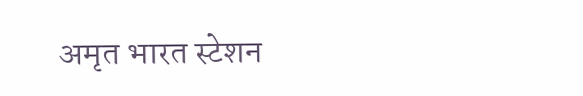अमृत भारत स्टेशन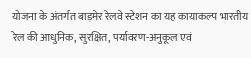योजना के अंतर्गत बाड़मेर रेलवे स्टेशन का यह कायाकल्प भारतीय रेल की आधुनिक, सुरक्षित, पर्यावरण-अनुकूल एवं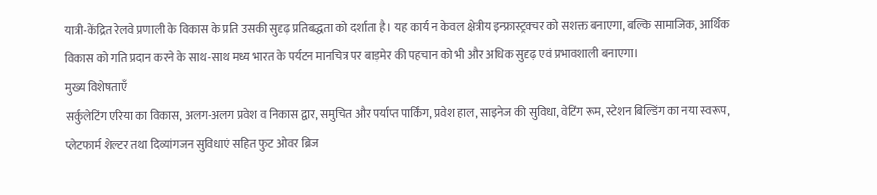यात्री-केंद्रित रेलवे प्रणाली के विकास के प्रति उसकी सुदृढ़ प्रतिबद्धता को दर्शाता है। यह कार्य न केवल क्षेत्रीय इन्फ्रास्ट्रक्चर को सशक्त बनाएगा, बल्कि सामाजिक, आर्थिक विकास को गति प्रदान करने के साथ-साथ मध्य भारत के पर्यटन मानचित्र पर बाड़मेर की पहचान को भी और अधिक सुदृढ़ एवं प्रभावशाली बनाएगा।
मुख्य विशेषताएँ
सर्कुलेटिंग एरिया का विकास, अलग-अलग प्रवेश व निकास द्वार, समुचित और पर्याप्त पार्किंग, प्रवेश हाल, साइनेज की सुविधा, वेटिंग रूम, स्टेशन बिल्डिंग का नया स्वरूप, प्लेटफार्म शेल्टर तथा दिव्यांगजन सुविधाएं सहित फुट ओवर ब्रिज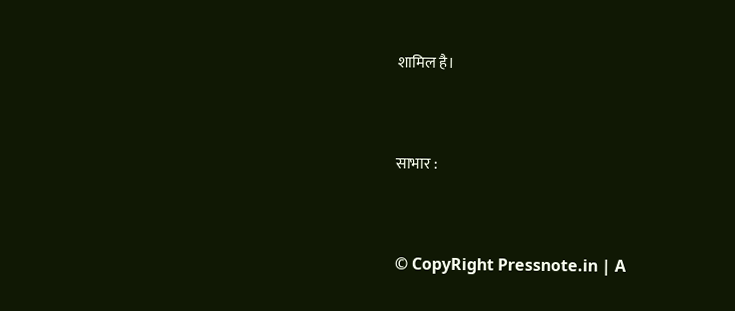शामिल है।


साभार :


© CopyRight Pressnote.in | A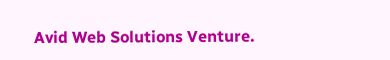Avid Web Solutions Venture.